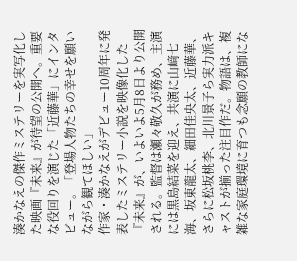湊かなえの傑作ミステリーを実写化した映画『未来』が待望の公開へ。重要な役回りを演じた「近藤華」にインタビュー。「登場人物たちの幸せを願いながら観てほしい」
作家・湊かなえがデビュー10周年に発表したミステリー小説を映像化した『未来』が、いよいよ5月8日より公開される。監督は瀬々敬久が務め、主演には黒島結菜を迎え、共演に山﨑七海、坂東龍太、細田佳央太、近藤華、さらに松坂桃李、北川景子ら実力派キャストが揃った注目作だ。物語は、複雑な家庭環境に育つも念願の教師にな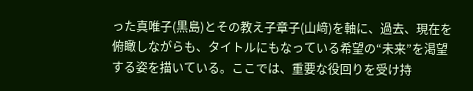った真唯子(黒島)とその教え子章子(山﨑)を軸に、過去、現在を俯瞰しながらも、タイトルにもなっている希望の“未来”を渇望する姿を描いている。ここでは、重要な役回りを受け持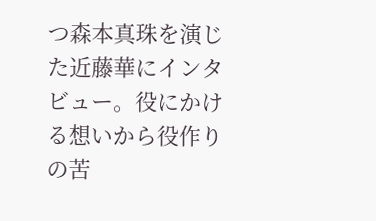つ森本真珠を演じた近藤華にインタビュー。役にかける想いから役作りの苦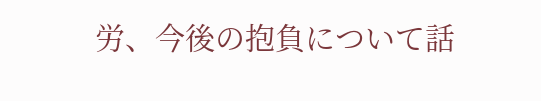労、今後の抱負について話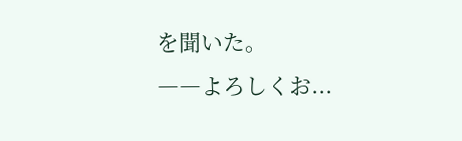を聞いた。
――よろしくお...